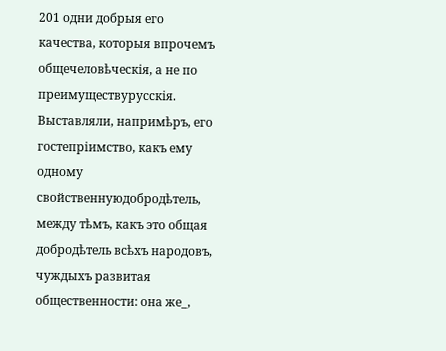201 одни добрыя его качества, которыя впрочемъ общечеловѣческія, а не по преимуществурусскія. Выставляли, напримѣръ, его гостепріимство, какъ ему одному свойственнуюдобродѣтель, между тѣмъ, какъ это общая добродѣтель всѣхъ народовъ, чуждыхъ развитая общественности: она же_,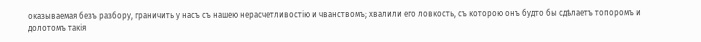оказываемая безъ разбору, граничить у насъ съ нашею нерасчетливостію и чванствомъ; хвалили его ловкость, съ которою онъ будто бы сдѣлаетъ топоромъ и долотомъ такія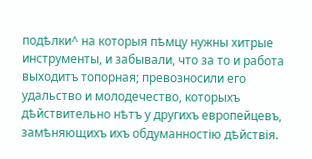подѣлки^ на которыя пѣмцу нужны хитрые инструменты, и забывали, что за то и работа выходитъ топорная; превозносили его удальство и молодечество, которыхъ дѣйствительно нѣтъ у другихъ европейцевъ, замѣняющихъ ихъ обдуманностію дѣйствія.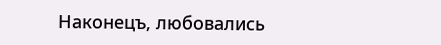Наконецъ, любовались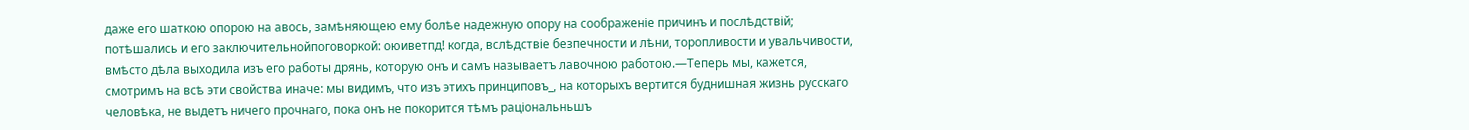даже его шаткою опорою на авось, замѣняющею ему болѣе надежную опору на соображеніе причинъ и послѣдствій; потѣшались и его заключительнойпоговоркой: оюиветпд! когда, вслѣдствіе безпечности и лѣни, торопливости и увальчивости, вмѣсто дѣла выходила изъ его работы дрянь, которую онъ и самъ называетъ лавочною работою.—Теперь мы, кажется, смотримъ на всѣ эти свойства иначе: мы видимъ, что изъ этихъ принциповъ_, на которыхъ вертится буднишная жизнь русскаго человѣка, не выдетъ ничего прочнаго, пока онъ не покорится тѣмъ раціональньшъ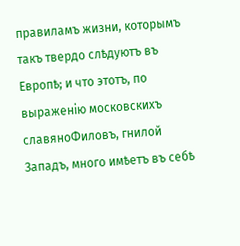правиламъ жизни, которымъ такъ твердо слѣдуютъ въ Европѣ; и что этотъ, по выраженію московскихъ славяноФиловъ, гнилой Западъ, много имѣетъ въ себѣ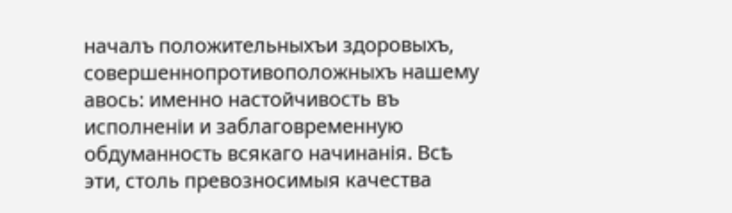началъ положительныхъи здоровыхъ, совершеннопротивоположныхъ нашему авось: именно настойчивость въ исполненіи и заблаговременную обдуманность всякаго начинанія. Всѣ эти, столь превозносимыя качества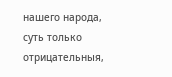нашего народа, суть только отрицательныя,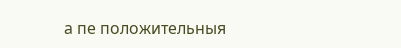а пе положительныя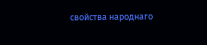свойства народнаго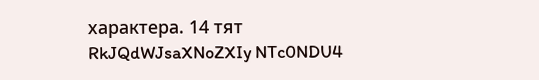характера. 14 тят
RkJQdWJsaXNoZXIy NTc0NDU4